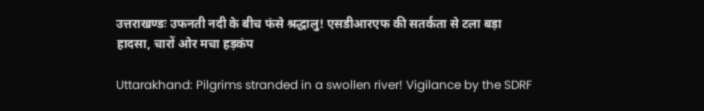उत्तराखण्डः उफनती नदी के बीच फंसे श्रद्धालु! एसडीआरएफ की सतर्कता से टला बड़ा हादसा, चारों ओर मचा हड़कंप

Uttarakhand: Pilgrims stranded in a swollen river! Vigilance by the SDRF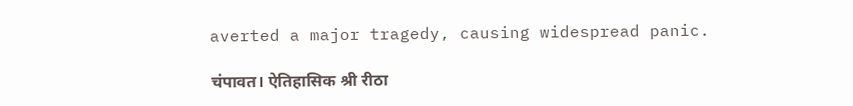averted a major tragedy, causing widespread panic.

चंपावत। ऐतिहासिक श्री रीठा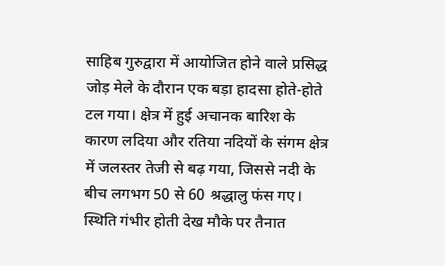साहिब गुरुद्वारा में आयोजित होने वाले प्रसिद्ध जोड़ मेले के दौरान एक बड़ा हादसा होते-होते टल गया। क्षेत्र में हुई अचानक बारिश के कारण लदिया और रतिया नदियों के संगम क्षेत्र में जलस्तर तेजी से बढ़ गया, जिससे नदी के बीच लगभग 50 से 60 श्रद्धालु फंस गए। स्थिति गंभीर होती देख मौके पर तैनात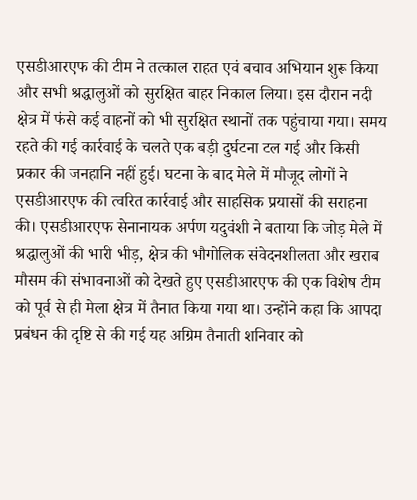एसडीआरएफ की टीम ने तत्काल राहत एवं बचाव अभियान शुरू किया और सभी श्रद्धालुओं को सुरक्षित बाहर निकाल लिया। इस दौरान नदी क्षेत्र में फंसे कई वाहनों को भी सुरक्षित स्थानों तक पहुंचाया गया। समय रहते की गई कार्रवाई के चलते एक बड़ी दुर्घटना टल गई और किसी प्रकार की जनहानि नहीं हुई। घटना के बाद मेले में मौजूद लोगों ने एसडीआरएफ की त्वरित कार्रवाई और साहसिक प्रयासों की सराहना की। एसडीआरएफ सेनानायक अर्पण यदुवंशी ने बताया कि जोड़ मेले में श्रद्धालुओं की भारी भीड़, क्षेत्र की भौगोलिक संवेदनशीलता और खराब मौसम की संभावनाओं को देखते हुए एसडीआरएफ की एक विशेष टीम को पूर्व से ही मेला क्षेत्र में तैनात किया गया था। उन्होंने कहा कि आपदा प्रबंधन की दृष्टि से की गई यह अग्रिम तैनाती शनिवार को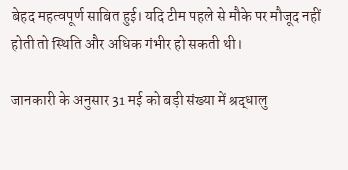बेहद महत्वपूर्ण साबित हुई। यदि टीम पहले से मौके पर मौजूद नहीं होती तो स्थिति और अधिक गंभीर हो सकती थी।

जानकारी के अनुसार 31 मई को बड़ी संख्या में श्रद्धालु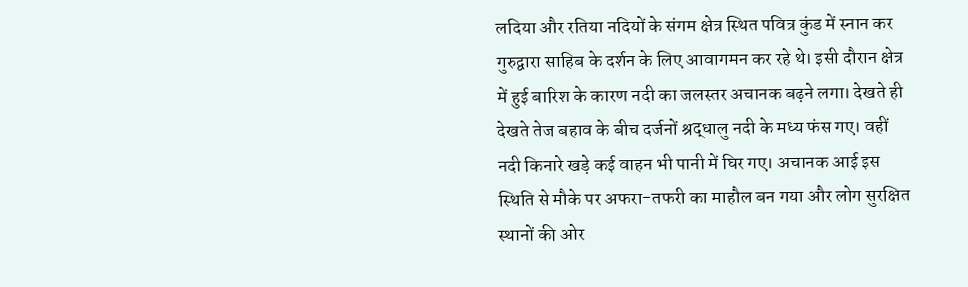लदिया और रतिया नदियों के संगम क्षेत्र स्थित पवित्र कुंड में स्नान कर गुरुद्वारा साहिब के दर्शन के लिए आवागमन कर रहे थे। इसी दौरान क्षेत्र में हुई बारिश के कारण नदी का जलस्तर अचानक बढ़ने लगा। देखते ही देखते तेज बहाव के बीच दर्जनों श्रद्धालु नदी के मध्य फंस गए। वहीं नदी किनारे खड़े कई वाहन भी पानी में घिर गए। अचानक आई इस स्थिति से मौके पर अफरा-तफरी का माहौल बन गया और लोग सुरक्षित स्थानों की ओर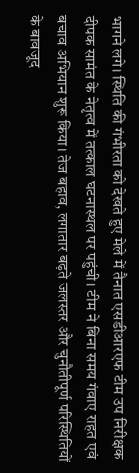भागने लगे। स्थिति की गंभीरता को देखते हुए मेले में तैनात एसडीआरएफ टीम उप निरीक्षक दीपक सामंत के नेतृत्व में तत्काल घटनास्थल पर पहुंची। टीम ने बिना समय गंवाए राहत एवं बचाव अभियान शुरू किया। तेज बहाव, लगातार बढ़ते जलस्तर और चुनौतीपूर्ण परिस्थितियों के बावजूद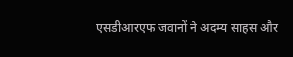एसडीआरएफ जवानों ने अदम्य साहस और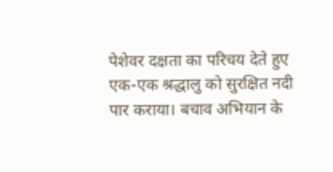पेशेवर दक्षता का परिचय देते हुए एक-एक श्रद्धालु को सुरक्षित नदी पार कराया। बचाव अभियान के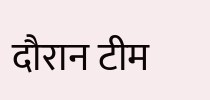दौरान टीम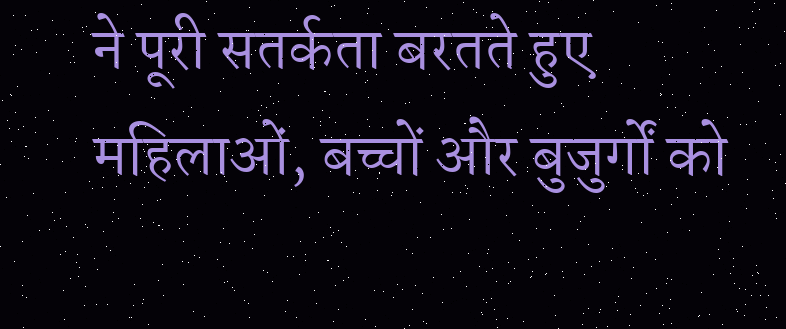ने पूरी सतर्कता बरतते हुए महिलाओं, बच्चों और बुजुर्गों को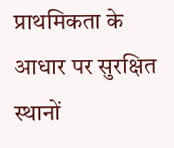प्राथमिकता के आधार पर सुरक्षित स्थानों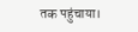तक पहुंचाया।